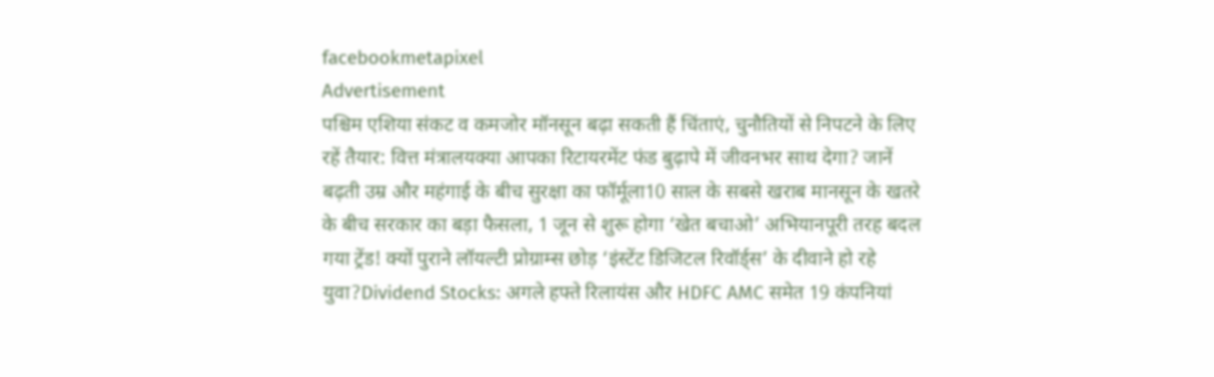facebookmetapixel
Advertisement
पश्चिम एशिया संकट व कमजोर मॉनसून बढ़ा सकती हैं चिंताएं, चुनौतियों से निपटने के लिए रहें तैयार: वित्त मंत्रालयक्या आपका रिटायरमेंट फंड बुढ़ापे में जीवनभर साथ देगा? जानें बढ़ती उम्र और महंगाई के बीच सुरक्षा का फॉर्मूला10 साल के सबसे खराब मानसून के खतरे के बीच सरकार का बड़ा फैसला, 1 जून से शुरू होगा ‘खेत बचाओ’ अभियानपूरी तरह बदल गया ट्रेंड! क्यों पुराने लॉयल्टी प्रोग्राम्स छोड़ ‘इंस्टेंट डिजिटल रिवॉर्ड्स’ के दीवाने हो रहे युवा?Dividend Stocks: अगले हफ्ते रिलायंस और HDFC AMC समेत 19 कंपनियां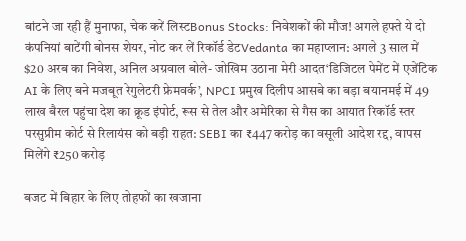बांटने जा रही हैं मुनाफा, चेक करें लिस्टBonus Stocks: निवेशकों की मौज! अगले हफ्ते ये दो कंपनियां बाटेंगी बोनस शेयर, नोट कर लें रिकॉर्ड डेटVedanta का महाप्लान: अगले 3 साल में $20 अरब का निवेश, अनिल अग्रवाल बोले- जोखिम उठाना मेरी आदत‘डिजिटल पेमेंट में एजेंटिक AI के लिए बने मजबूत रेगुलेटरी फ्रेमवर्क’, NPCI प्रमुख दिलीप आसबे का बड़ा बयानमई में 49 लाख बैरल पहुंचा देश का क्रूड इंपोर्ट, रूस से तेल और अमेरिका से गैस का आयात रिकॉर्ड स्तर परसुप्रीम कोर्ट से रिलायंस को बड़ी राहत: SEBI का ₹447 करोड़ का वसूली आदेश रद्द, वापस मिलेंगे ₹250 करोड़

बजट में बिहार के लिए तोहफों का खजाना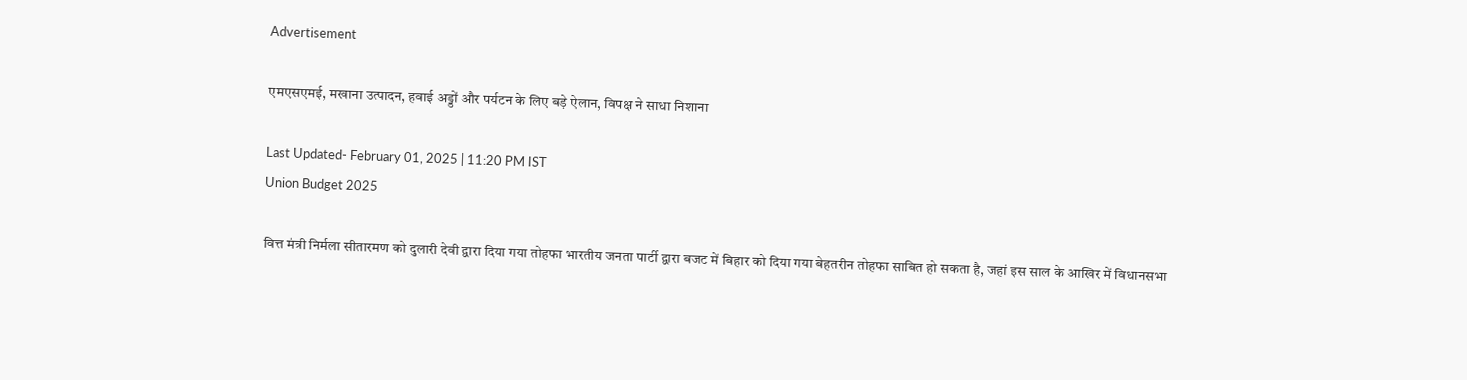Advertisement

एमएसएमई, मखाना उत्पादन, हवाई अड्डों और पर्यटन के लिए बड़े ऐलान, विपक्ष ने साधा निशाना

Last Updated- February 01, 2025 | 11:20 PM IST
Union Budget 2025

वित्त मंत्री निर्मला सीतारमण को दुलारी देवी द्वारा दिया गया तोहफा भारतीय जनता पार्टी द्वारा बजट में बिहार को दिया गया बेहतरीन तोहफा साबित हो सकता है, जहां इस साल के आखिर में विधानसभा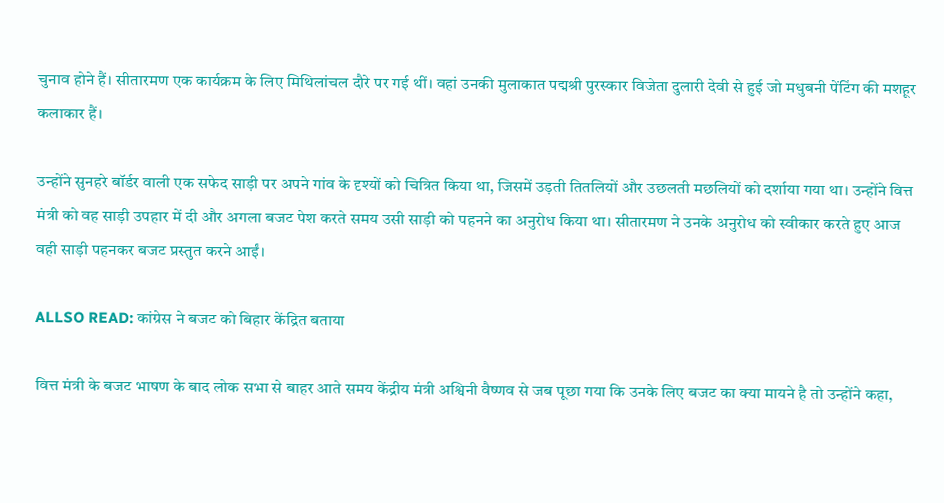चुनाव होने हैं। सीतारमण एक कार्यक्रम के लिए मिथिलांचल दौरे पर गई थीं। वहां उनकी मुलाकात पद्मश्री पुरस्कार विजेता दुलारी देवी से हुई जो मधुबनी पेंटिंग की मशहूर कलाकार हैं।

उन्होंने सुनहरे बॉर्डर वाली एक सफेद साड़ी पर अपने गांव के दृश्यों को चित्रित किया था, जिसमें उड़ती तितलियों और उछलती मछलियों को दर्शाया गया था। उन्होंने वित्त मंत्री को वह साड़ी उपहार में दी और अगला बजट पेश करते समय उसी साड़ी को पहनने का अनुरोध किया था। सीतारमण ने उनके अनुरोध को स्वीकार करते हुए आज वही साड़ी पहनकर बजट प्रस्तुत करने आईं।

ALLSO READ: कांग्रेस ने बजट को बिहार केंद्रित बताया

वित्त मंत्री के बजट भाषण के बाद लोक सभा से बाहर आते समय केंद्रीय मंत्री अश्विनी वैष्णव से जब पूछा गया कि उनके लिए बजट का क्या मायने है तो उन्होंने कहा,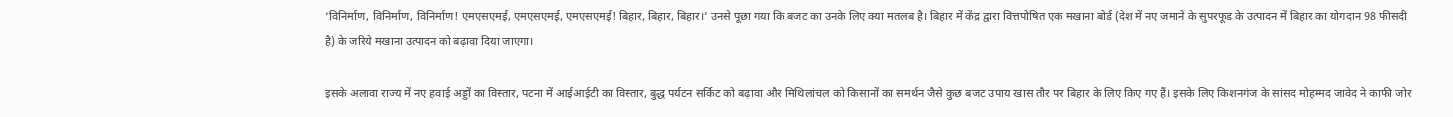‘विनिर्माण, विनिर्माण, विनिर्माण! एमएसएमई, एमएसएमई, एमएसएमई! बिहार, बिहार, बिहार।’ उनसे पूछा गया कि बजट का उनके लिए क्या मतलब है। बिहार में केंद्र द्वारा वित्तपोषित एक मखाना बोर्ड (देश में नए जमाने के सुपरफूड के उत्पादन में बिहार का योगदान 98 फीसदी है) के जरिये मखाना उत्पादन को बढ़ावा दिया जाएगा।

इसके अलावा राज्य में नए हवाई अड्डों का विस्तार, पटना में आईआईटी का विस्तार, बुद्ध पर्यटन सर्किट को बढ़ावा और मिथिलांचल को किसानों का समर्थन जैसे कुछ बजट उपाय खास तौर पर बिहार के लिए किए गए हैं। इसके लिए किशनगंज के सांसद मोहम्मद जावेद ने काफी जोर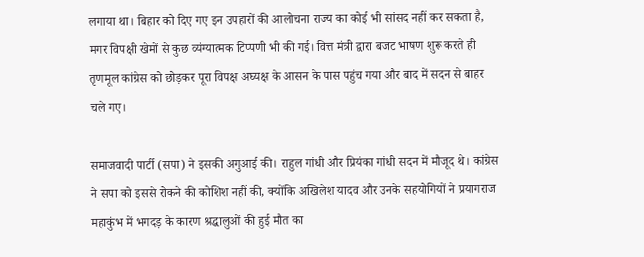लगाया था। बिहार को दिए गए इन उपहारों की आलोचना राज्य का कोई भी सांसद नहीं कर सकता है, मगर विपक्षी खेमों से कुछ व्यंग्यात्मक टिप्पणी भी की गई। वित्त मंत्री द्वारा बजट भाषण शुरू करते ही तृणमूल कांग्रेस को छोड़कर पूरा विपक्ष अघ्यक्ष के आसन के पास पहुंच गया और बाद में सदन से बाहर चले गए।

समाजवादी पार्टी (सपा) ने इसकी अगुआई की। राहुल गांधी और प्रियंका गांधी सदन में मौजूद थे। कांग्रेस ने सपा को इससे रोकने की कोशिश नहीं की, क्योंकि अखिलेश यादव और उनके सहयोगियों ने प्रयागराज महाकुंभ में भगदड़ के कारण श्रद्धालुओं की हुई मौत का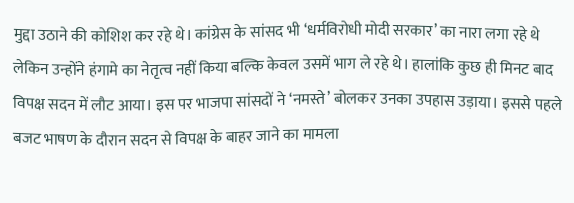मुद्दा उठाने की कोशिश कर रहे थे। कांग्रेस के सांसद भी ‘धर्मविरोधी मोदी सरकार’ का नारा लगा रहे थे लेकिन उन्होंने हंगामे का नेतृत्व नहीं किया बल्कि केवल उसमें भाग ले रहे थे। हालांकि कुछ ही मिनट बाद विपक्ष सदन में लौट आया। इस पर भाजपा सांसदों ने ‘नमस्ते’ बोलकर उनका उपहास उड़ाया। इससे पहले बजट भाषण के दौरान सदन से विपक्ष के बाहर जाने का मामला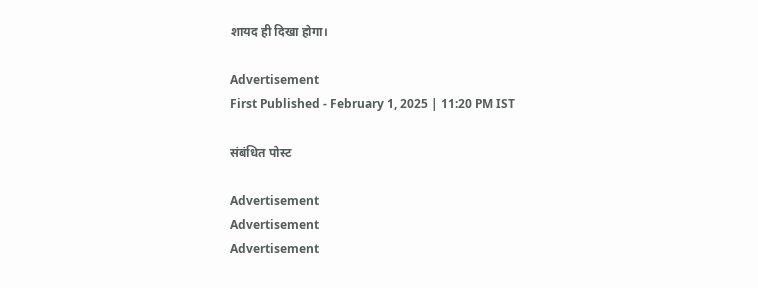शायद ही दिखा होगा।

Advertisement
First Published - February 1, 2025 | 11:20 PM IST

संबंधित पोस्ट

Advertisement
Advertisement
Advertisement